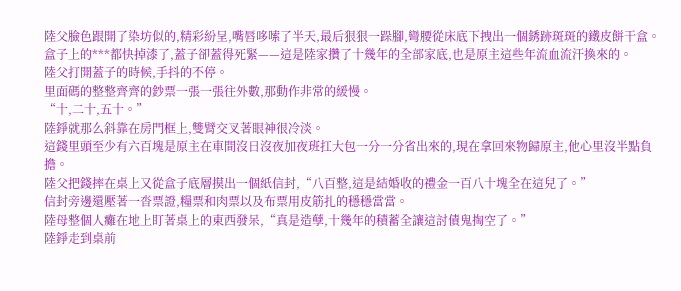陸父臉色跟開了染坊似的,精彩紛呈,嘴唇哆嗦了半天,最后狠狠一跺腳,彎腰從床底下拽出一個銹跡斑斑的鐵皮餅干盒。
盒子上的***都快掉漆了,蓋子卻蓋得死緊——這是陸家攢了十幾年的全部家底,也是原主這些年流血流汗換來的。
陸父打開蓋子的時候,手抖的不停。
里面碼的整整齊齊的鈔票一張一張往外數,那動作非常的緩慢。
“十,二十,五十。”
陸錚就那么斜靠在房門框上,雙臂交叉著眼神很冷淡。
這錢里頭至少有六百塊是原主在車間沒日沒夜加夜班扛大包一分一分省出來的,現在拿回來物歸原主,他心里沒半點負擔。
陸父把錢摔在桌上又從盒子底層摸出一個紙信封,“八百整,這是結婚收的禮金一百八十塊全在這兒了。”
信封旁邊還壓著一沓票證,糧票和肉票以及布票用皮筋扎的穩穩當當。
陸母整個人癱在地上盯著桌上的東西發呆,“真是造孽,十幾年的積蓄全讓這討債鬼掏空了。”
陸錚走到桌前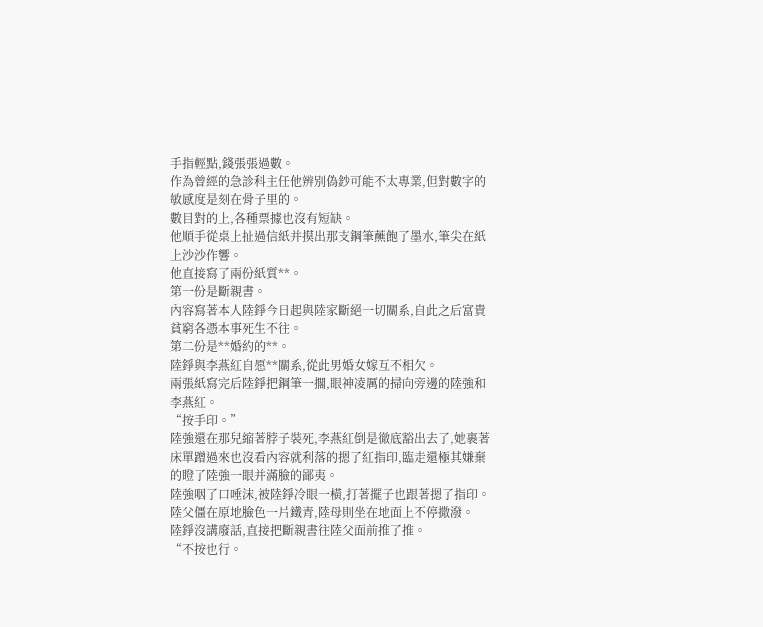手指輕點,錢張張過數。
作為曾經的急診科主任他辨別偽鈔可能不太專業,但對數字的敏感度是刻在骨子里的。
數目對的上,各種票據也沒有短缺。
他順手從桌上扯過信紙并摸出那支鋼筆蘸飽了墨水,筆尖在紙上沙沙作響。
他直接寫了兩份紙質**。
第一份是斷親書。
內容寫著本人陸錚今日起與陸家斷絕一切關系,自此之后富貴貧窮各憑本事死生不往。
第二份是**婚約的**。
陸錚與李燕紅自愿**關系,從此男婚女嫁互不相欠。
兩張紙寫完后陸錚把鋼筆一擱,眼神凌厲的掃向旁邊的陸強和李燕紅。
“按手印。”
陸強還在那兒縮著脖子裝死,李燕紅倒是徹底豁出去了,她裹著床單蹭過來也沒看內容就利落的摁了紅指印,臨走還極其嫌棄的瞪了陸強一眼并滿臉的鄙夷。
陸強咽了口唾沫,被陸錚冷眼一橫,打著擺子也跟著摁了指印。
陸父僵在原地臉色一片鐵青,陸母則坐在地面上不停撒潑。
陸錚沒講廢話,直接把斷親書往陸父面前推了推。
“不按也行。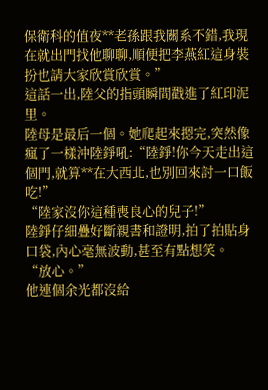保衛科的值夜**老孫跟我關系不錯,我現在就出門找他聊聊,順便把李燕紅這身裝扮也請大家欣賞欣賞。”
這話一出,陸父的指頭瞬間戳進了紅印泥里。
陸母是最后一個。她爬起來摁完,突然像瘋了一樣沖陸錚吼:“陸錚!你今天走出這個門,就算**在大西北,也別回來討一口飯吃!”
“陸家沒你這種喪良心的兒子!”
陸錚仔細疊好斷親書和證明,拍了拍貼身口袋,內心毫無波動,甚至有點想笑。
“放心。”
他連個余光都沒給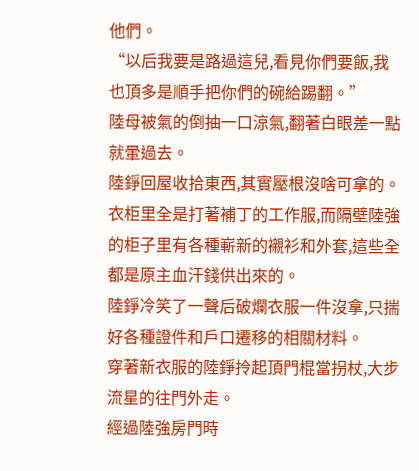他們。
“以后我要是路過這兒,看見你們要飯,我也頂多是順手把你們的碗給踢翻。”
陸母被氣的倒抽一口涼氣,翻著白眼差一點就暈過去。
陸錚回屋收拾東西,其實壓根沒啥可拿的。
衣柜里全是打著補丁的工作服,而隔壁陸強的柜子里有各種嶄新的襯衫和外套,這些全都是原主血汗錢供出來的。
陸錚冷笑了一聲后破爛衣服一件沒拿,只揣好各種證件和戶口遷移的相關材料。
穿著新衣服的陸錚拎起頂門棍當拐杖,大步流星的往門外走。
經過陸強房門時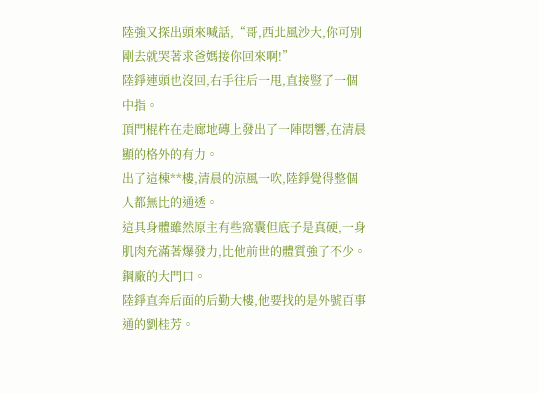陸強又探出頭來喊話,“哥,西北風沙大,你可別剛去就哭著求爸媽接你回來啊!”
陸錚連頭也沒回,右手往后一甩,直接豎了一個中指。
頂門棍杵在走廊地磚上發出了一陣悶響,在清晨顯的格外的有力。
出了這棟**樓,清晨的涼風一吹,陸錚覺得整個人都無比的通透。
這具身體雖然原主有些窩囊但底子是真硬,一身肌肉充滿著爆發力,比他前世的體質強了不少。
鋼廠的大門口。
陸錚直奔后面的后勤大樓,他要找的是外號百事通的劉桂芳。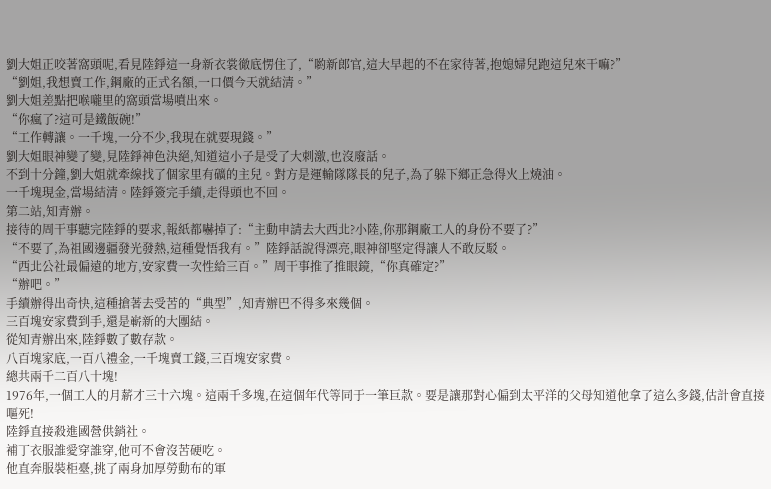劉大姐正咬著窩頭呢,看見陸錚這一身新衣裳徹底愣住了,“喲新郎官,這大早起的不在家待著,抱媳婦兒跑這兒來干嘛?”
“劉姐,我想賣工作,鋼廠的正式名額,一口價今天就結清。”
劉大姐差點把喉嚨里的窩頭當場噴出來。
“你瘋了?這可是鐵飯碗!”
“工作轉讓。一千塊,一分不少,我現在就要現錢。”
劉大姐眼神變了變,見陸錚神色決絕,知道這小子是受了大刺激,也沒廢話。
不到十分鐘,劉大姐就牽線找了個家里有礦的主兒。對方是運輸隊隊長的兒子,為了躲下鄉正急得火上燒油。
一千塊現金,當場結清。陸錚簽完手續,走得頭也不回。
第二站,知青辦。
接待的周干事聽完陸錚的要求,報紙都嚇掉了:“主動申請去大西北?小陸,你那鋼廠工人的身份不要了?”
“不要了,為祖國邊疆發光發熱,這種覺悟我有。”陸錚話說得漂亮,眼神卻堅定得讓人不敢反駁。
“西北公社最偏遠的地方,安家費一次性給三百。”周干事推了推眼鏡,“你真確定?”
“辦吧。”
手續辦得出奇快,這種搶著去受苦的“典型”,知青辦巴不得多來幾個。
三百塊安家費到手,還是嶄新的大團結。
從知青辦出來,陸錚數了數存款。
八百塊家底,一百八禮金,一千塊賣工錢,三百塊安家費。
總共兩千二百八十塊!
1976年,一個工人的月薪才三十六塊。這兩千多塊,在這個年代等同于一筆巨款。要是讓那對心偏到太平洋的父母知道他拿了這么多錢,估計會直接嘔死!
陸錚直接殺進國營供銷社。
補丁衣服誰愛穿誰穿,他可不會沒苦硬吃。
他直奔服裝柜臺,挑了兩身加厚勞動布的軍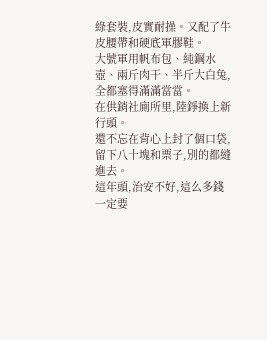綠套裝,皮實耐操。又配了牛皮腰帶和硬底軍膠鞋。
大號軍用帆布包、純鋼水壺、兩斤肉干、半斤大白兔,全都塞得滿滿當當。
在供銷社廁所里,陸錚換上新行頭。
還不忘在背心上封了個口袋,留下八十塊和票子,別的都縫進去。
這年頭,治安不好,這么多錢一定要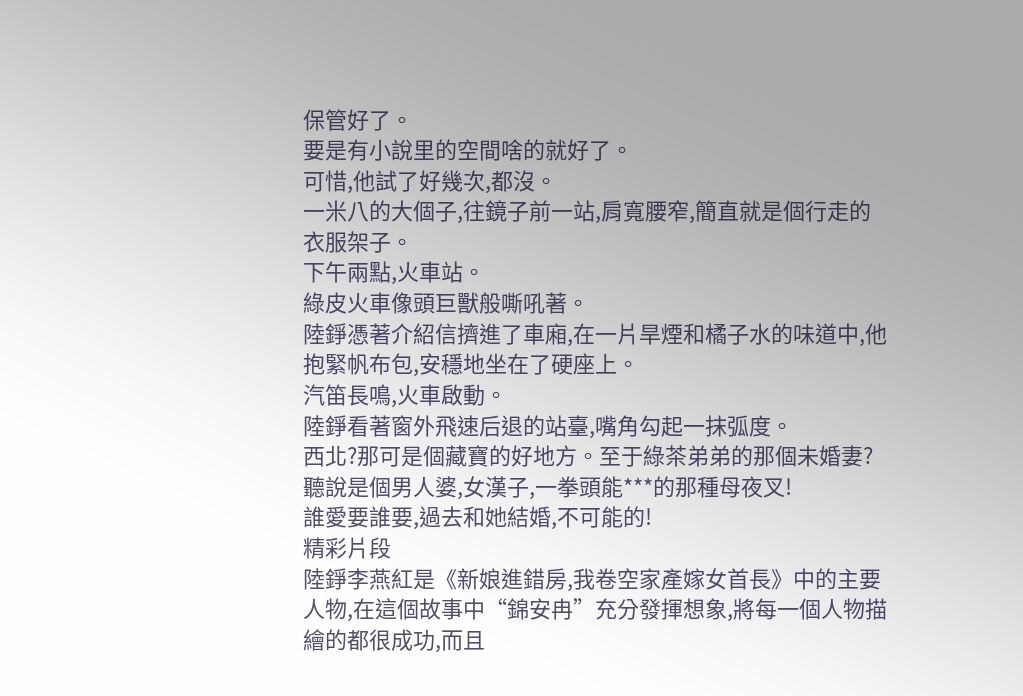保管好了。
要是有小說里的空間啥的就好了。
可惜,他試了好幾次,都沒。
一米八的大個子,往鏡子前一站,肩寬腰窄,簡直就是個行走的衣服架子。
下午兩點,火車站。
綠皮火車像頭巨獸般嘶吼著。
陸錚憑著介紹信擠進了車廂,在一片旱煙和橘子水的味道中,他抱緊帆布包,安穩地坐在了硬座上。
汽笛長鳴,火車啟動。
陸錚看著窗外飛速后退的站臺,嘴角勾起一抹弧度。
西北?那可是個藏寶的好地方。至于綠茶弟弟的那個未婚妻?
聽說是個男人婆,女漢子,一拳頭能***的那種母夜叉!
誰愛要誰要,過去和她結婚,不可能的!
精彩片段
陸錚李燕紅是《新娘進錯房,我卷空家產嫁女首長》中的主要人物,在這個故事中“錦安冉”充分發揮想象,將每一個人物描繪的都很成功,而且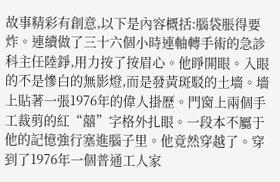故事精彩有創意,以下是內容概括:腦袋脹得要炸。連續做了三十六個小時連軸轉手術的急診科主任陸錚,用力按了按眉心。他睜開眼。入眼的不是慘白的無影燈,而是發黃斑駁的土墻。墻上貼著一張1976年的偉人掛歷。門窗上兩個手工裁剪的紅“囍”字格外扎眼。一段本不屬于他的記憶強行塞進腦子里。他竟然穿越了。穿到了1976年一個普通工人家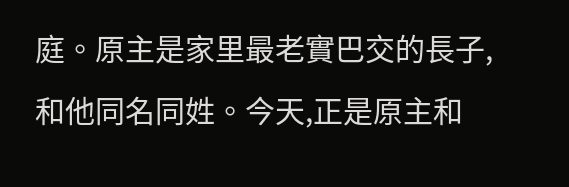庭。原主是家里最老實巴交的長子,和他同名同姓。今天,正是原主和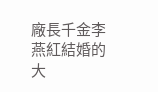廠長千金李燕紅結婚的大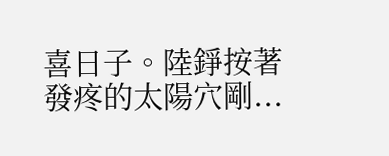喜日子。陸錚按著發疼的太陽穴剛...